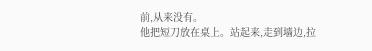前,从来没有。
他把短刀放在桌上。站起来,走到墙边,拉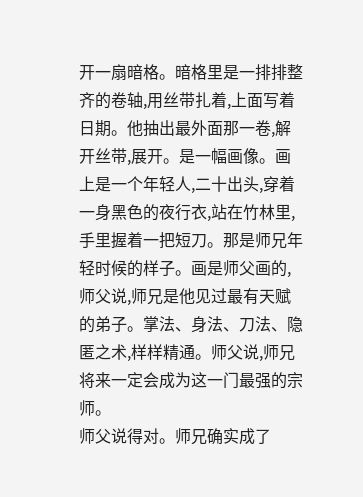开一扇暗格。暗格里是一排排整齐的卷轴,用丝带扎着,上面写着日期。他抽出最外面那一卷,解开丝带,展开。是一幅画像。画上是一个年轻人,二十出头,穿着一身黑色的夜行衣,站在竹林里,手里握着一把短刀。那是师兄年轻时候的样子。画是师父画的,师父说,师兄是他见过最有天赋的弟子。掌法、身法、刀法、隐匿之术,样样精通。师父说,师兄将来一定会成为这一门最强的宗师。
师父说得对。师兄确实成了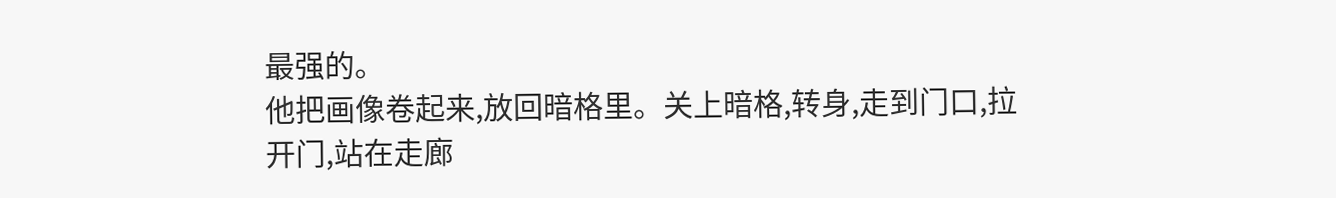最强的。
他把画像卷起来,放回暗格里。关上暗格,转身,走到门口,拉开门,站在走廊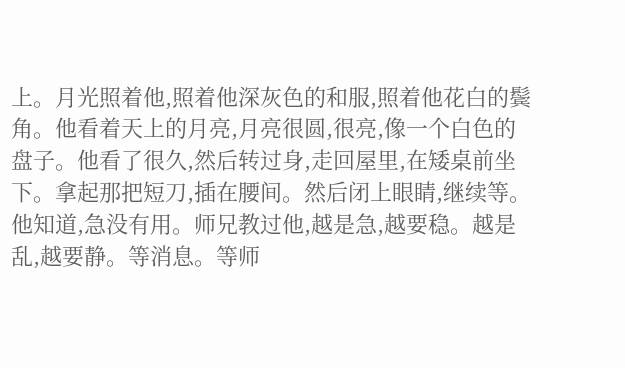上。月光照着他,照着他深灰色的和服,照着他花白的鬓角。他看着天上的月亮,月亮很圆,很亮,像一个白色的盘子。他看了很久,然后转过身,走回屋里,在矮桌前坐下。拿起那把短刀,插在腰间。然后闭上眼睛,继续等。
他知道,急没有用。师兄教过他,越是急,越要稳。越是乱,越要静。等消息。等师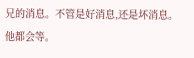兄的消息。不管是好消息,还是坏消息。他都会等。